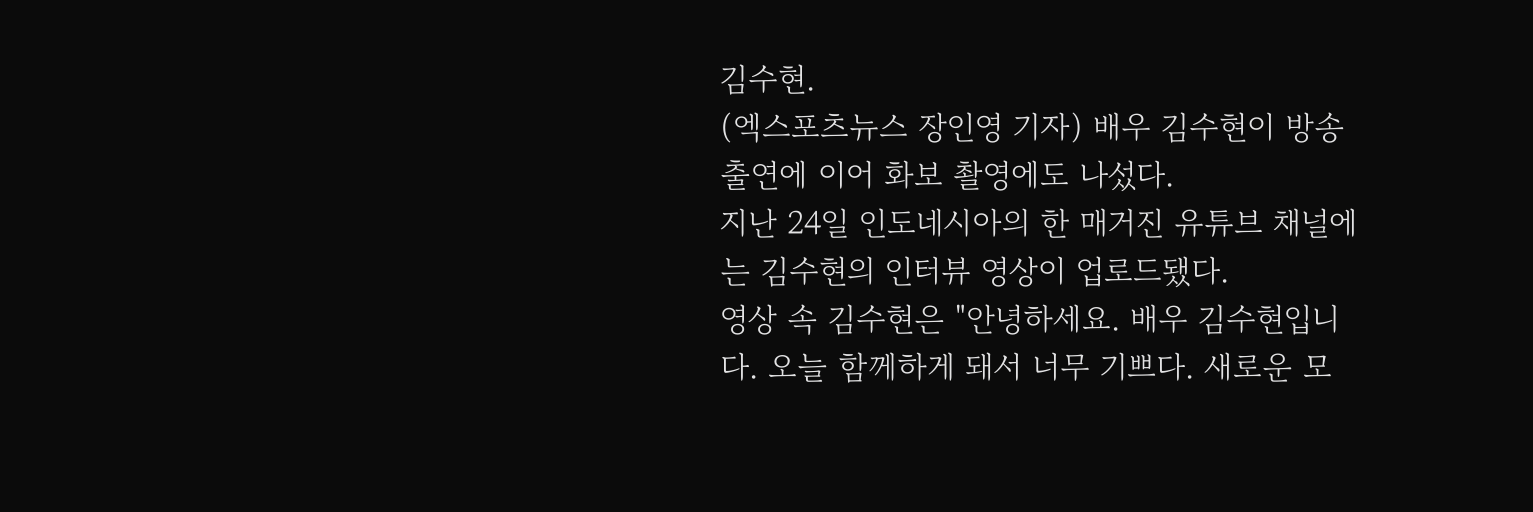김수현.
(엑스포츠뉴스 장인영 기자) 배우 김수현이 방송 출연에 이어 화보 촬영에도 나섰다.
지난 24일 인도네시아의 한 매거진 유튜브 채널에는 김수현의 인터뷰 영상이 업로드됐다.
영상 속 김수현은 "안녕하세요. 배우 김수현입니다. 오늘 함께하게 돼서 너무 기쁘다. 새로운 모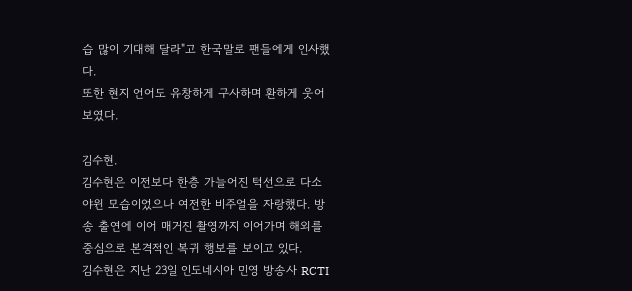습 많이 기대해 달라"고 한국말로 팬들에게 인사했다.
또한 현지 언어도 유창하게 구사하며 환하게 웃어 보였다.

김수현.
김수현은 이전보다 한층 가늘어진 턱선으로 다소 야윈 모습이었으나 여전한 비주얼을 자랑했다. 방송 출연에 이어 매거진 촬영까지 이어가며 해외를 중심으로 본격적인 복귀 행보를 보이고 있다.
김수현은 지난 23일 인도네시아 민영 방송사 RCTI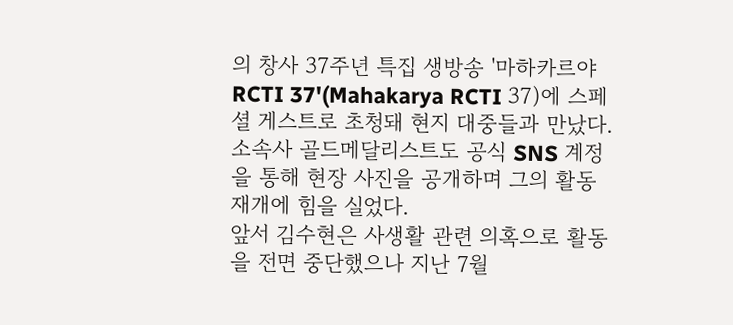의 창사 37주년 특집 생방송 '마하카르야 RCTI 37'(Mahakarya RCTI 37)에 스페셜 게스트로 초청돼 현지 대중들과 만났다.
소속사 골드메달리스트도 공식 SNS 계정을 통해 현장 사진을 공개하며 그의 활동 재개에 힘을 실었다.
앞서 김수현은 사생활 관련 의혹으로 활동을 전면 중단했으나 지난 7월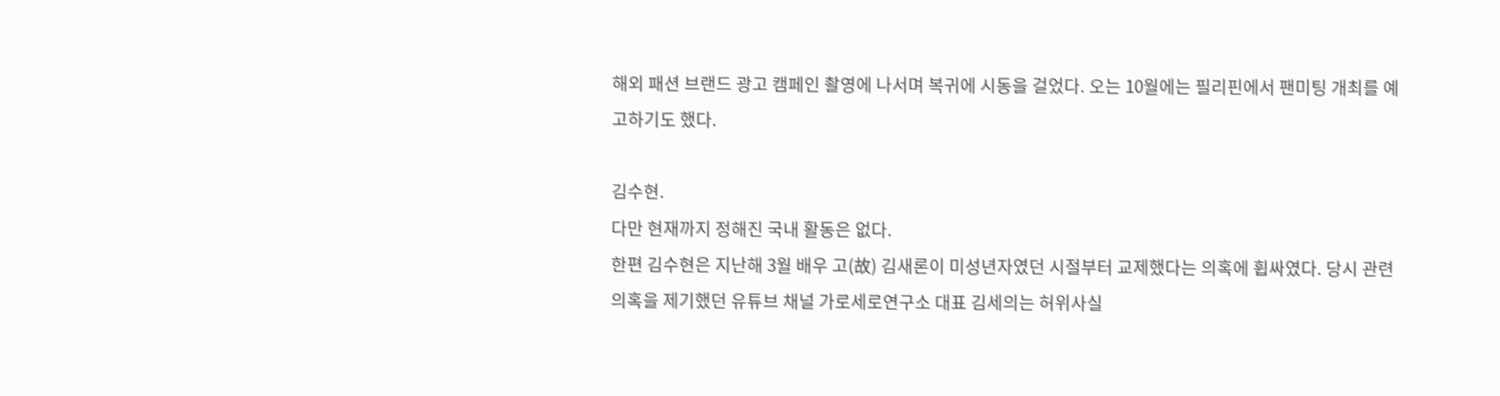해외 패션 브랜드 광고 캠페인 촬영에 나서며 복귀에 시동을 걸었다. 오는 10월에는 필리핀에서 팬미팅 개최를 예고하기도 했다.

김수현.
다만 현재까지 정해진 국내 활동은 없다.
한편 김수현은 지난해 3월 배우 고(故) 김새론이 미성년자였던 시절부터 교제했다는 의혹에 휩싸였다. 당시 관련 의혹을 제기했던 유튜브 채널 가로세로연구소 대표 김세의는 허위사실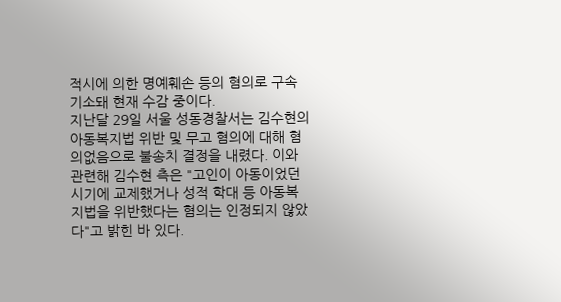적시에 의한 명예훼손 등의 혐의로 구속기소돼 현재 수감 중이다.
지난달 29일 서울 성동경찰서는 김수현의 아동복지법 위반 및 무고 혐의에 대해 혐의없음으로 불송치 결정을 내렸다. 이와 관련해 김수현 측은 "고인이 아동이었던 시기에 교제했거나 성적 학대 등 아동복지법을 위반했다는 혐의는 인정되지 않았다"고 밝힌 바 있다.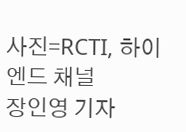사진=RCTI, 하이엔드 채널
장인영 기자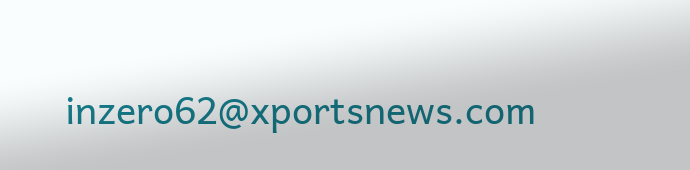inzero62@xportsnews.com